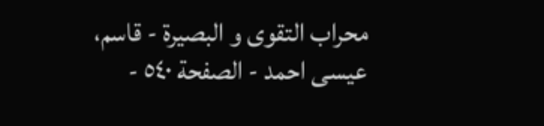محراب التقوى و البصيرة - قاسم، عيسى احمد - الصفحة ٥٤٠ -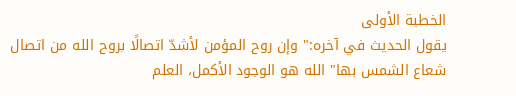الخطبة الأولى
يقول الحديث في آخره:" وإن روح المؤمن لأشدّ اتصالًا بروح الله من اتصال شعاع الشمس بها" الله هو الوجود الأكمل، العلم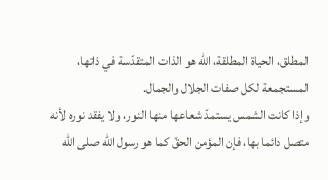المطلق، الحياة المطلقة، الله هو الذات المتقدّسة في ذاتها، المستجمعة لكل صفات الجلال والجمال.
وإذا كانت الشمس يستمدّ شعاعها منها النور، ولا يفقد نوره لأنه متصل دائما بها، فإن المؤمن الحقّ كما هو رسول الله صلى الله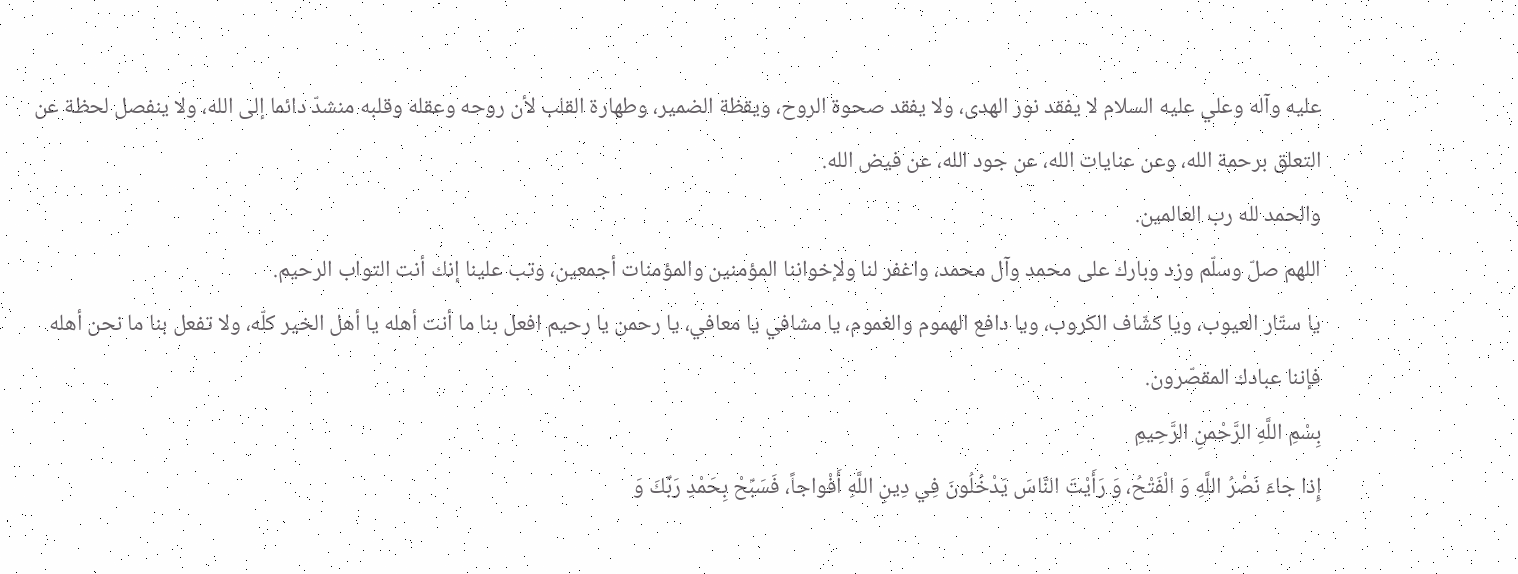عليه وآله وعلي عليه السلام لا يفقد نور الهدى، ولا يفقد صحوة الروح، ويقظة الضمير، وطهارة القلب لأن روحه وعقله وقلبه منشدّ دائما إلى الله، ولا ينفصل لحظة عن التعلق برحمة الله، وعن عنايات الله، عن جود الله، عن فيض الله.
والحمد لله رب العالمين.
اللهم صلّ وسلّم وزد وبارك على محمد وآل محمد، واغفر لنا ولإخواننا المؤمنين والمؤمنات أجمعين، وتب علينا إنك أنت التواب الرحيم.
يا ستّار العيوب، ويا كشّاف الكروب، ويا دافع الهموم والغموم، يا مشافي يا معافي، يا رحمن يا رحيم افعل بنا ما أنت أهله يا أهل الخير كلّه، ولا تفعل بنا ما نحن أهله فإننا عبادك المقصّرون.
بِسْمِ اللَّهِ الرَّحْمنِ الرَّحِيمِ
إِذا جاءَ نَصْرُ اللَّهِ وَ الْفَتْحُ، وَ رَأَيْتَ النَّاسَ يَدْخُلُونَ فِي دِينِ اللَّهِ أَفْواجاً، فَسَبِّحْ بِحَمْدِ رَبِّكَ وَ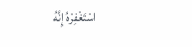اسْتَغْفِرْهُ إِنَّهُ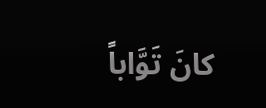كانَ تَوَّاباً